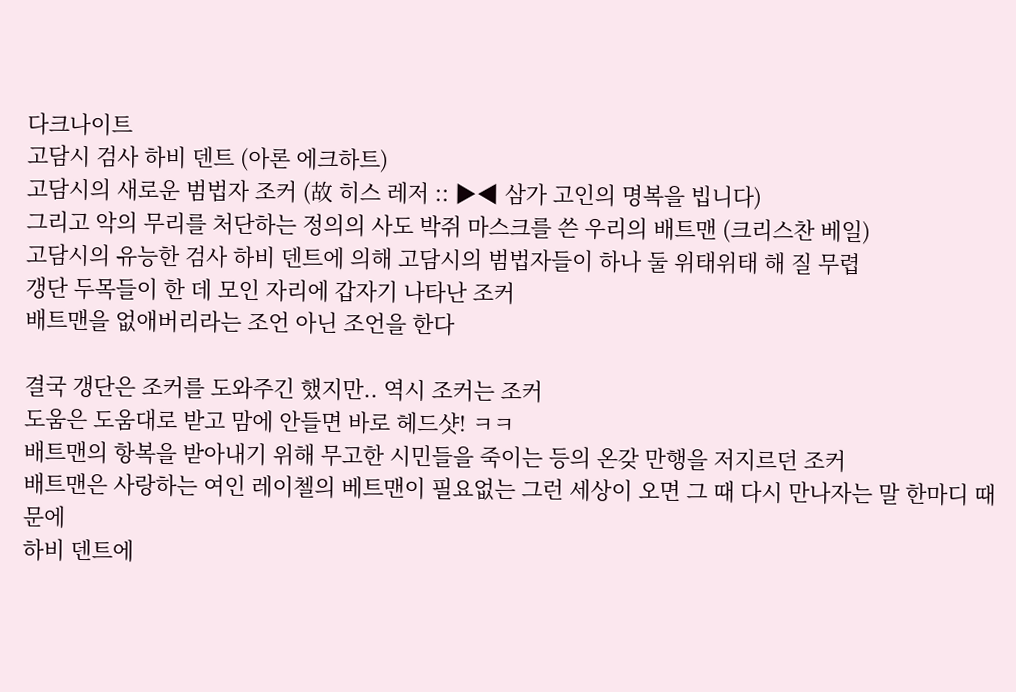다크나이트
고담시 검사 하비 덴트 (아론 에크하트)
고담시의 새로운 범법자 조커 (故 히스 레저 :: ▶◀ 삼가 고인의 명복을 빕니다)
그리고 악의 무리를 처단하는 정의의 사도 박쥐 마스크를 쓴 우리의 배트맨 (크리스찬 베일)
고담시의 유능한 검사 하비 덴트에 의해 고담시의 범법자들이 하나 둘 위태위태 해 질 무렵
갱단 두목들이 한 데 모인 자리에 갑자기 나타난 조커
배트맨을 없애버리라는 조언 아닌 조언을 한다

결국 갱단은 조커를 도와주긴 했지만.. 역시 조커는 조커
도움은 도움대로 받고 맘에 안들면 바로 헤드샷! ㅋㅋ
배트맨의 항복을 받아내기 위해 무고한 시민들을 죽이는 등의 온갖 만행을 저지르던 조커
배트맨은 사랑하는 여인 레이첼의 베트맨이 필요없는 그런 세상이 오면 그 때 다시 만나자는 말 한마디 때문에
하비 덴트에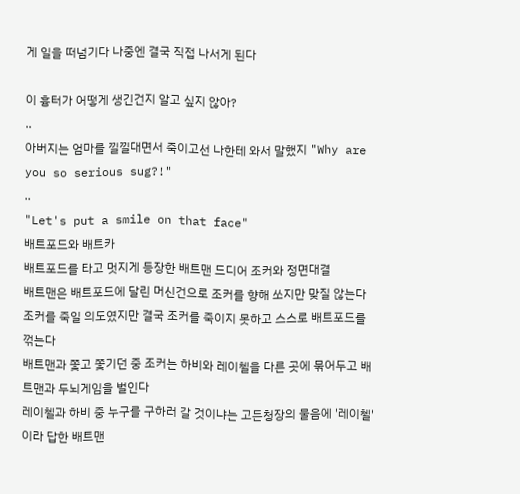게 일을 떠넘기다 나중엔 결국 직접 나서게 된다

이 흉터가 어떻게 생긴건지 알고 싶지 않아?
..
아버지는 엄마를 낄낄대면서 죽이고선 나한테 와서 말했지 "Why are you so serious sug?!"
..
"Let's put a smile on that face"
배트포드와 배트카
배트포드를 타고 멋지게 등장한 배트맨 드디어 조커와 정면대결
배트맨은 배트포드에 달린 머신건으로 조커를 향해 쏘지만 맞질 않는다
조커를 죽일 의도였지만 결국 조커를 죽이지 못하고 스스로 배트포드를 꺾는다
배트맨과 쫓고 쫓기던 중 조커는 하비와 레이첼을 다른 곳에 묶어두고 배트맨과 두뇌게임을 벌인다
레이첼과 하비 중 누구를 구하러 갈 것이냐는 고든청장의 물음에 '레이첼'이라 답한 배트맨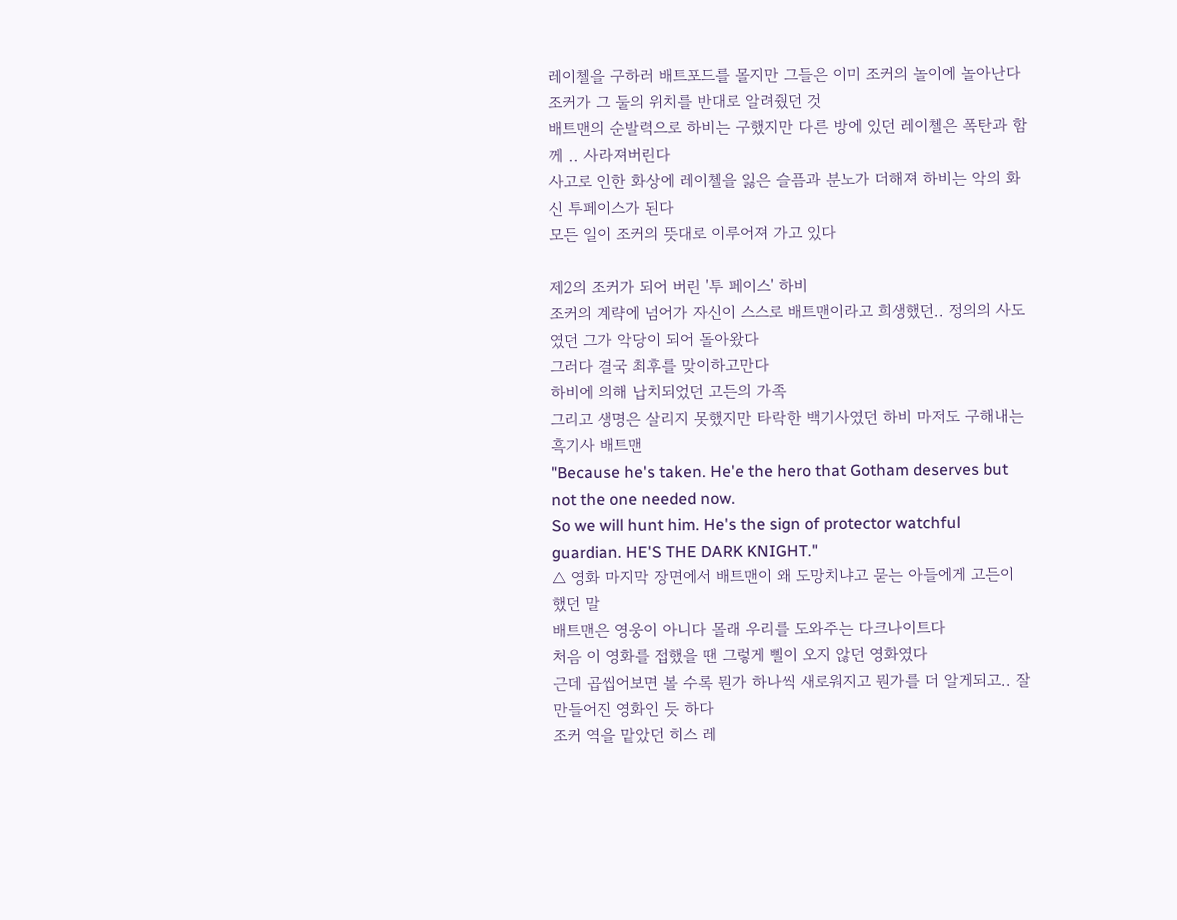레이첼을 구하러 배트포드를 몰지만 그들은 이미 조커의 놀이에 놀아난다
조커가 그 둘의 위치를 반대로 알려줬던 것
배트맨의 순발력으로 하비는 구했지만 다른 방에 있던 레이첼은 폭탄과 함께 .. 사라져버린다
사고로 인한 화상에 레이첼을 잃은 슬픔과 분노가 더해져 하비는 악의 화신 투페이스가 된다
모든 일이 조커의 뜻대로 이루어져 가고 있다

제2의 조커가 되어 버린 '투 페이스' 하비
조커의 계략에 넘어가 자신이 스스로 배트맨이라고 희생했던.. 정의의 사도였던 그가 악당이 되어 돌아왔다
그러다 결국 최후를 맞이하고만다
하비에 의해 납치되었던 고든의 가족
그리고 생명은 살리지 못했지만 타락한 백기사였던 하비 마저도 구해내는 흑기사 배트맨
"Because he's taken. He'e the hero that Gotham deserves but not the one needed now.
So we will hunt him. He's the sign of protector watchful guardian. HE'S THE DARK KNIGHT."
△ 영화 마지막 장면에서 배트맨이 왜 도망치냐고 묻는 아들에게 고든이 했던 말
배트맨은 영웅이 아니다 몰래 우리를 도와주는 다크나이트다
처음 이 영화를 접했을 땐 그렇게 삘이 오지 않던 영화였다
근데 곱씹어보면 볼 수록 뭔가 하나씩 새로워지고 뭔가를 더 알게되고.. 잘 만들어진 영화인 듯 하다
조커 역을 맡았던 히스 레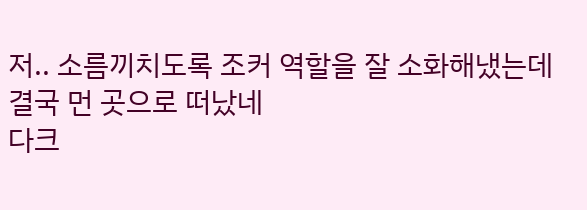저.. 소름끼치도록 조커 역할을 잘 소화해냈는데
결국 먼 곳으로 떠났네
다크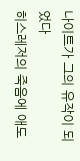나이트가 그의 유작이 되었다
히스레저의 죽음에 애도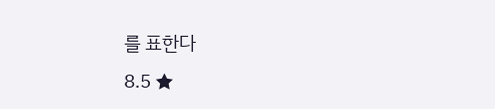를 표한다
8.5 ★